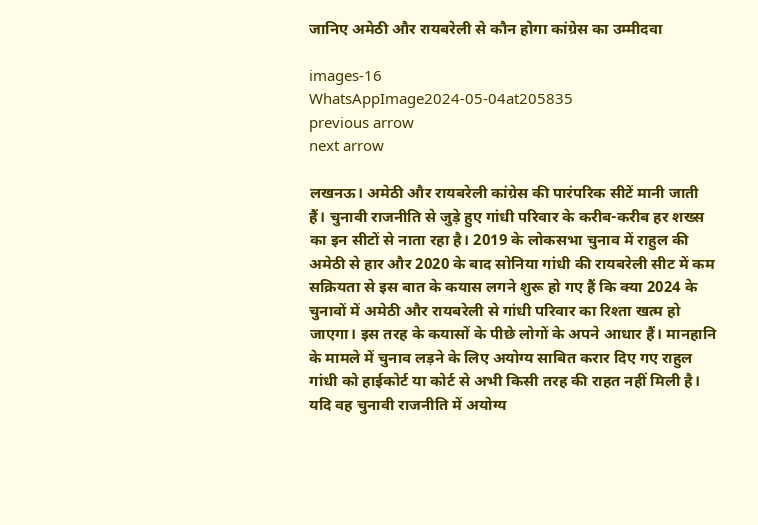जानिए अमेठी और रायबरेली से कौन होगा कांग्रेस का उम्मीदवा

images-16
WhatsAppImage2024-05-04at205835
previous arrow
next arrow

लखनऊ। अमेठी और रायबरेली कांग्रेस की पारंपरिक सीटें मानी जाती हैं। चुनावी राजनीति से जुड़े हुए गांधी परिवार के करीब-करीब हर शख्स का इन सीटों से नाता रहा है। 2019 के लोकसभा चुनाव में राहुल की अमेठी से हार और 2020 के बाद सोनिया गांधी की रायबरेली सीट में कम सक्रियता से इस बात के कयास लगने शुरू हो गए हैं कि क्या 2024 के चुनावों में अमेठी और रायबरेली से गांधी परिवार का रिश्ता खत्म हो जाएगा। इस तरह के कयासों के पीछे लोगों के अपने आधार हैं। मानहानि के मामले में चुनाव लड़ने के लिए अयोग्य साबित करार दिए गए राहुल गांधी को हाईकोर्ट या कोर्ट से अभी किसी तरह की राहत नहीं मिली है। यदि वह चुनावी राजनीति में अयोग्य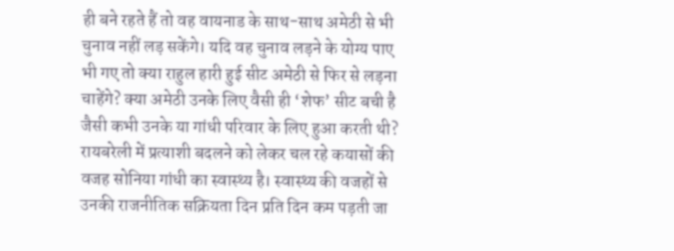ही बने रहते हैं तो वह वायनाड के साथ-साथ अमेठी से भी चुनाव नहीं लड़ सकेंगे। यदि वह चुनाव लड़ने के योग्य पाए भी गए तो क्या राहुल हारी हुई सीट अमेठी से फिर से लड़ना चाहेंगे? क्या अमेठी उनके लिए वैसी ही ‘शेफ’ सीट बची है जैसी कभी उनके या गांधी परिवार के लिए हुआ करती थी? रायबरेली में प्रत्याशी बदलने को लेकर चल रहे कयासों की वजह सोनिया गांधी का स्वास्थ्य है। स्वास्थ्य की वजहों से उनकी राजनीतिक सक्रियता दिन प्रति दिन कम पड़ती जा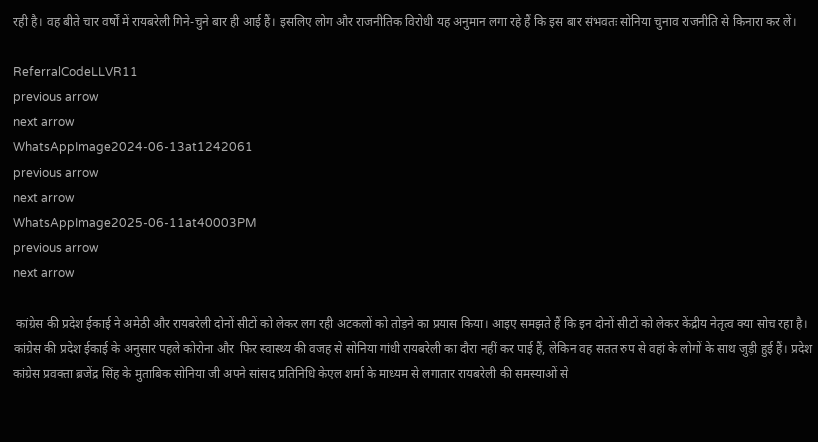रही है। वह बीते चार वर्षों में रायबरेली गिने-चुने बार ही आई हैं। इसलिए लोग और राजनीतिक विरोधी यह अनुमान लगा रहे हैं कि इस बार संभवतः सोनिया चुनाव राजनीति से किनारा कर लें।

ReferralCodeLLVR11
previous arrow
next arrow
WhatsAppImage2024-06-13at1242061
previous arrow
next arrow
WhatsAppImage2025-06-11at40003PM
previous arrow
next arrow

 कांग्रेस की प्रदेश ईकाई ने अमेठी और रायबरेली दोनों सीटों को लेकर लग रही अटकलों को तोड़ने का प्रयास किया। आइए समझते हैं कि इन दोनों सीटों को लेकर केंद्रीय नेतृत्व क्या सोच रहा है। कांग्रेस की प्रदेश ईकाई के अनुसार पहले कोरोना और  फिर स्वास्थ्य की वजह से सोनिया गांधी रायबरेली का दौरा नहीं कर पाई हैं, लेकिन वह सतत रुप से वहां के लोगों के साथ जुड़ी हुई हैं। प्रदेश कांग्रेस प्रवक्ता ब्रजेंद्र सिंह के मुताबिक सोनिया जी अपने सांसद प्रतिनिधि केएल शर्मा के माध्यम से लगातार रायबरेली की समस्याओं से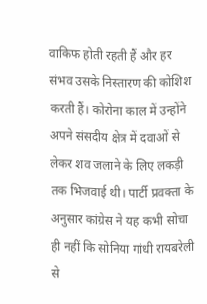वाकिफ होती रहती हैं और हर संभव उसके निस्तारण की कोशिश करती हैं। कोरोना काल में उन्होंने अपने संसदीय क्षेत्र में दवाओं से लेकर शव जलाने के लिए लकड़ी तक भिजवाई थी। पार्टी प्रवक्ता के अनुसार कांग्रेस ने यह कभी सोचा ही नहीं कि सोनिया गांधी रायबरेली से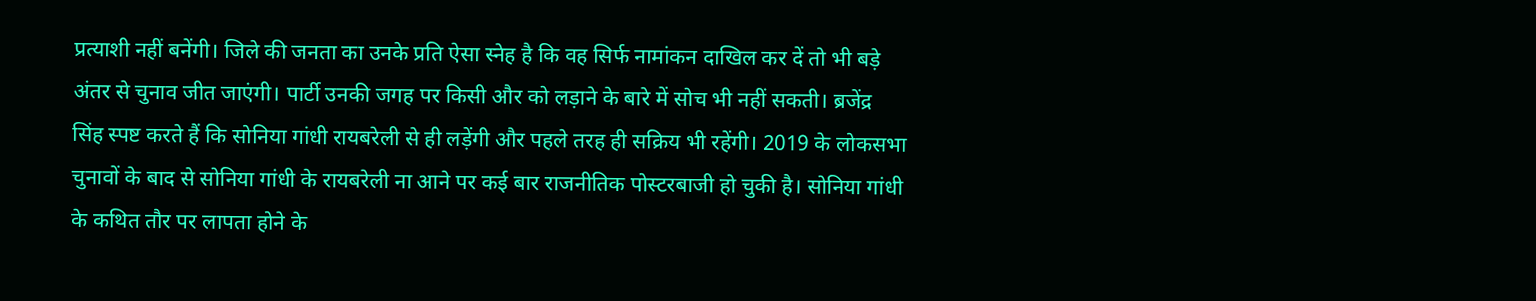प्रत्याशी नहीं बनेंगी। जिले की जनता का उनके प्रति ऐसा स्नेह है कि वह सिर्फ नामांकन दाखिल कर दें तो भी बड़े अंतर से चुनाव जीत जाएंगी। पार्टी उनकी जगह पर किसी और को लड़ाने के बारे में सोच भी नहीं सकती। ब्रजेंद्र सिंह स्पष्ट करते हैं कि सोनिया गांधी रायबरेली से ही लड़ेंगी और पहले तरह ही सक्रिय भी रहेंगी। 2019 के लोकसभा चुनावों के बाद से सोनिया गांधी के रायबरेली ना आने पर कई बार राजनीतिक पोस्टरबाजी हो चुकी है। सोनिया गांधी के कथित तौर पर लापता होने के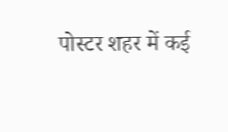पोस्टर शहर में कई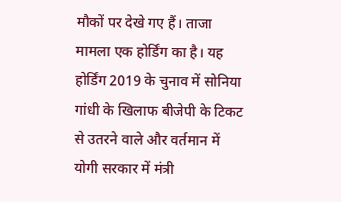मौकों पर देखे गए हैं। ताजा मामला एक होर्डिंग का है। यह होर्डिंग 2019 के चुनाव में सोनिया गांधी के खिलाफ बीजेपी के टिकट से उतरने वाले और वर्तमान में योगी सरकार में मंत्री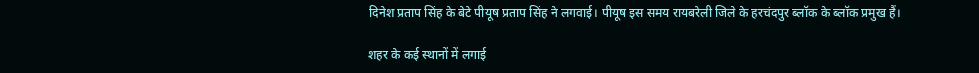दिनेश प्रताप सिंह के बेटे पीयूष प्रताप सिंह ने लगवाई। पीयूष इस समय रायबरेली जिले के हरचंदपुर ब्लॉक के ब्लॉक प्रमुख हैं।

शहर के कई स्थानों में लगाई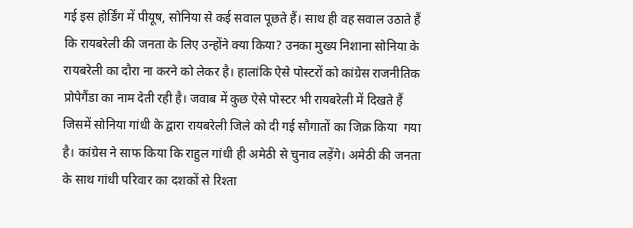गई इस होर्डिंग में पीयूष, सोनिया से कई सवाल पूछते हैं। साथ ही वह सवाल उठाते हैं कि रायबरेली की जनता के लिए उन्होंने क्या किया? उनका मुख्य निशाना सोनिया के रायबरेली का दौरा ना करने को लेकर है। हालांकि ऐसे पोस्टरों को कांग्रेस राजनीतिक प्रोपेगैंडा का नाम देती रही है। जवाब में कुछ ऐसे पोस्टर भी रायबरेली में दिखते हैं जिसमें सोनिया गांधी के द्वारा रायबरेली जिले को दी गई सौगातों का जिक्र किया  गया है। कांग्रेस ने साफ किया कि राहुल गांधी ही अमेठी से चुनाव लड़ेंगे। अमेठी की जनता के साथ गांधी परिवार का दशकों से रिश्ता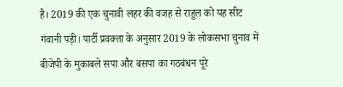है। 2019 की एक चुनावी लहर की वजह से राहुल को यह सीट गंवानी पड़ी। पार्टी प्रवक्ता के अनुसार 2019 के लोकसभा चुनाव में बीजेपी के मुकाबले सपा और बसपा का गठबंधन पूरे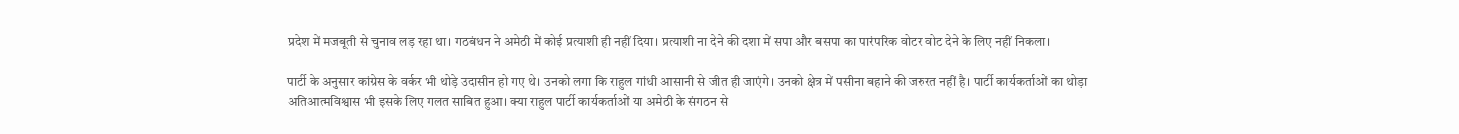प्रदेश में मजबूती से चुनाव लड़ रहा था। गठबंधन ने अमेठी में कोई प्रत्याशी ही नहीं दिया। प्रत्याशी ना देने की दशा में सपा और बसपा का पारंपरिक वोटर वोट देने के लिए नहीं निकला।

पार्टी के अनुसार कांग्रेस के वर्कर भी थोड़े उदासीन हो गए थे। उनको लगा कि राहुल गांधी आसानी से जीत ही जाएंगे। उनको क्षेत्र में पसीना बहाने की जरुरत नहीं है। पार्टी कार्यकर्ताओं का थोड़ा अतिआत्मविश्वास भी इसके लिए गलत साबित हुआ। क्या राहुल पार्टी कार्यकर्ताओं या अमेठी के संगठन से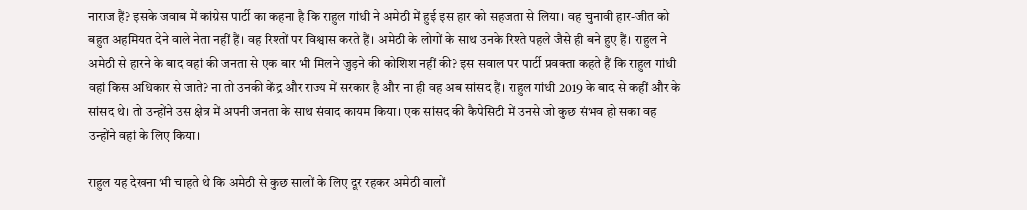नाराज हैं? इसके जवाब में कांग्रेस पार्टी का कहना है कि राहुल गांधी ने अमेठी में हुई इस हार को सहजता से लिया। वह चुनावी हार-जीत को बहुत अहमियत देने वाले नेता नहीं हैं। वह रिश्तों पर विश्वास करते हैं। अमेठी के लोगों के साथ उनके रिश्ते पहले जैसे ही बने हुए हैं। राहुल ने अमेठी से हारने के बाद वहां की जनता से एक बार भी मिलने जुड़ने की कोशिश नहीं की? इस सवाल पर पार्टी प्रवक्ता कहते हैं कि राहुल गांधी वहां किस अधिकार से जाते? ना तो उनकी केंद्र और राज्य में सरकार है और ना ही वह अब सांसद हैं। राहुल गांधी 2019 के बाद से कहीं और के सांसद थे। तो उन्होंने उस क्षेत्र में अपनी जनता के साथ संवाद कायम किया। एक सांसद की कैपेसिटी में उनसे जो कुछ संभव हो सका वह उन्होंने वहां के लिए किया।

राहुल यह देखना भी चाहते थे कि अमेठी से कुछ सालों के लिए दूर रहकर अमेठी वालों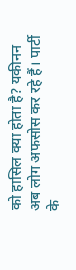को हासिल क्या होता है? यकीनन अब लोग अफसोस कर रहे हैं। पार्टी के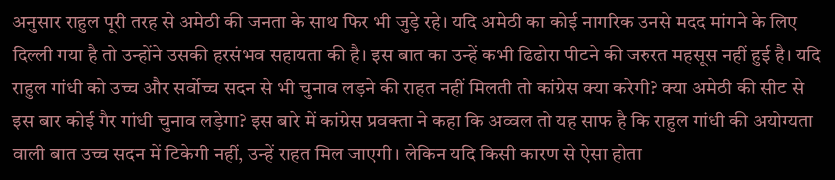अनुसार राहुल पूरी तरह से अमेठी की जनता के साथ फिर भी जुड़े रहे। यदि अमेठी का कोई नागरिक उनसे मदद मांगने के लिए दिल्ली गया है तो उन्होंने उसकी हरसंभव सहायता की है। इस बात का उन्हें कभी ढिढोरा पीटने की जरुरत महसूस नहीं हुई है। यदि राहुल गांधी को उच्च और सर्वोच्च सदन से भी चुनाव लड़ने की राहत नहीं मिलती तो कांग्रेस क्या करेगी? क्या अमेठी की सीट से इस बार कोई गैर गांधी चुनाव लड़ेगा? इस बारे में कांग्रेस प्रवक्ता ने कहा कि अव्वल तो यह साफ है कि राहुल गांधी की अयोग्यता वाली बात उच्च सदन में टिकेगी नहीं, उन्हें राहत मिल जाएगी। लेकिन यदि किसी कारण से ऐसा होता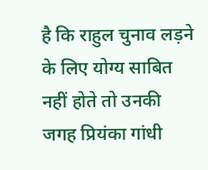है कि राहुल चुनाव लड़ने के लिए योग्य साबित नहीं होते तो उनकी जगह प्रियंका गांधी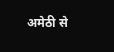अमेठी से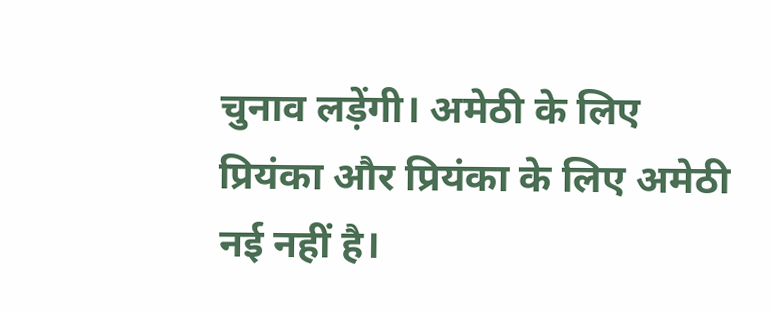चुनाव लड़ेंगी। अमेठी के लिए प्रियंका और प्रियंका के लिए अमेठी नई नहीं है।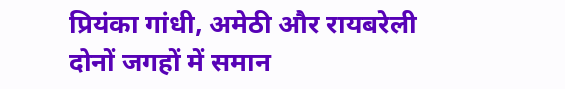प्रियंका गांधी, अमेठी और रायबरेली दोनों जगहों में समान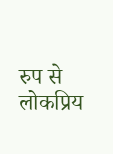रुप से लोकप्रिय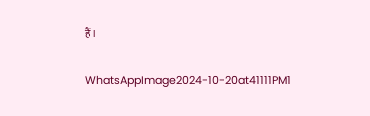हैं।

WhatsAppImage2024-10-20at41111PM1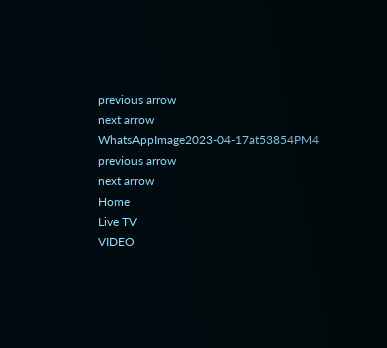previous arrow
next arrow
WhatsAppImage2023-04-17at53854PM4
previous arrow
next arrow
Home
Live TV
VIDEO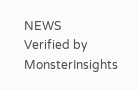NEWS
Verified by MonsterInsights